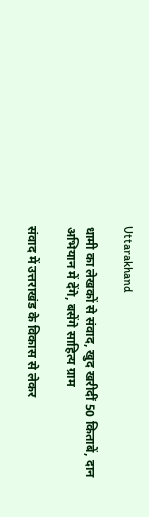Uttarakhand

धामी का लेखकों से संवाद, खुद खरीदीं 50 किताबें, दान अभियान में देंगे, बसेंगे साहित्य ग्राम

संवाद में उत्तराखंड के विकास से लेकर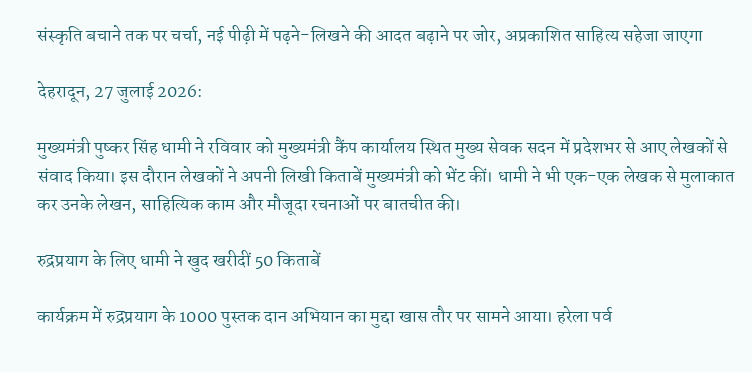संस्कृति बचाने तक पर चर्चा, नई पीढ़ी में पढ़ने-लिखने की आदत बढ़ाने पर जोर, अप्रकाशित साहित्य सहेजा जाएगा

देहरादून, 27 जुलाई 2026:

मुख्यमंत्री पुष्कर सिंह धामी ने रविवार को मुख्यमंत्री कैंप कार्यालय स्थित मुख्य सेवक सदन में प्रदेशभर से आए लेखकों से संवाद किया। इस दौरान लेखकों ने अपनी लिखी किताबें मुख्यमंत्री को भेंट कीं। धामी ने भी एक-एक लेखक से मुलाकात कर उनके लेखन, साहित्यिक काम और मौजूदा रचनाओं पर बातचीत की।

रुद्रप्रयाग के लिए धामी ने खुद खरीदीं 50 किताबें

कार्यक्रम में रुद्रप्रयाग के 1000 पुस्तक दान अभियान का मुद्दा खास तौर पर सामने आया। हरेला पर्व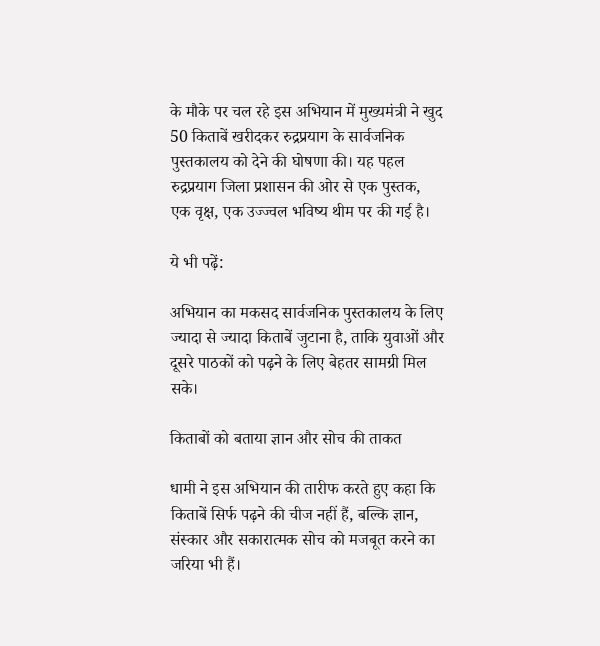के मौके पर चल रहे इस अभियान में मुख्यमंत्री ने खुद 50 किताबें खरीदकर रुद्रप्रयाग के सार्वजनिक पुस्तकालय को देने की घोषणा की। यह पहल रुद्रप्रयाग जिला प्रशासन की ओर से एक पुस्तक, एक वृक्ष, एक उज्ज्वल भविष्य थीम पर की गई है।

ये भी पढ़ें:

अभियान का मकसद सार्वजनिक पुस्तकालय के लिए ज्यादा से ज्यादा किताबें जुटाना है, ताकि युवाओं और दूसरे पाठकों को पढ़ने के लिए बेहतर सामग्री मिल सके।

किताबों को बताया ज्ञान और सोच की ताकत

धामी ने इस अभियान की तारीफ करते हुए कहा कि किताबें सिर्फ पढ़ने की चीज नहीं हैं, बल्कि ज्ञान, संस्कार और सकारात्मक सोच को मजबूत करने का जरिया भी हैं।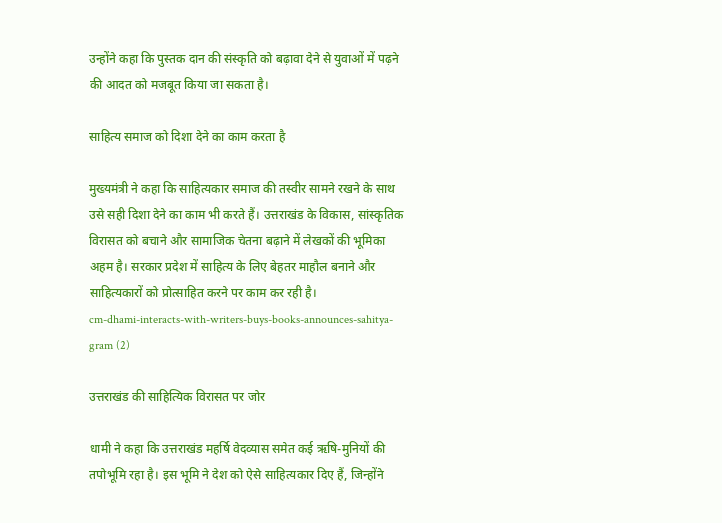उन्होंने कहा कि पुस्तक दान की संस्कृति को बढ़ावा देने से युवाओं में पढ़ने की आदत को मजबूत किया जा सकता है।

साहित्य समाज को दिशा देने का काम करता है

मुख्यमंत्री ने कहा कि साहित्यकार समाज की तस्वीर सामने रखने के साथ उसे सही दिशा देने का काम भी करते हैं। उत्तराखंड के विकास, सांस्कृतिक विरासत को बचाने और सामाजिक चेतना बढ़ाने में लेखकों की भूमिका अहम है। सरकार प्रदेश में साहित्य के लिए बेहतर माहौल बनाने और साहित्यकारों को प्रोत्साहित करने पर काम कर रही है।
cm-dhami-interacts-with-writers-buys-books-announces-sahitya-gram (2)

उत्तराखंड की साहित्यिक विरासत पर जोर

धामी ने कहा कि उत्तराखंड महर्षि वेदव्यास समेत कई ऋषि-मुनियों की तपोभूमि रहा है। इस भूमि ने देश को ऐसे साहित्यकार दिए हैं, जिन्होंने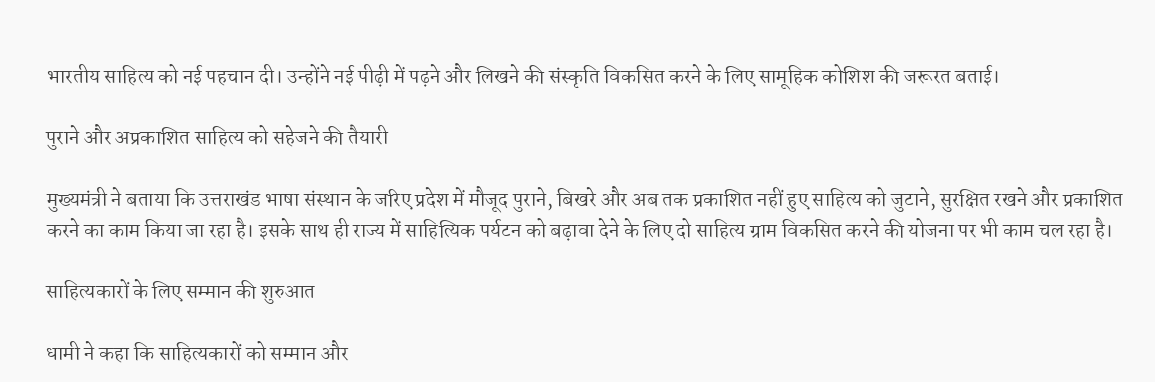भारतीय साहित्य को नई पहचान दी। उन्होंने नई पीढ़ी में पढ़ने और लिखने की संस्कृति विकसित करने के लिए सामूहिक कोशिश की जरूरत बताई।

पुराने और अप्रकाशित साहित्य को सहेजने की तैयारी

मुख्यमंत्री ने बताया कि उत्तराखंड भाषा संस्थान के जरिए प्रदेश में मौजूद पुराने, बिखरे और अब तक प्रकाशित नहीं हुए साहित्य को जुटाने, सुरक्षित रखने और प्रकाशित करने का काम किया जा रहा है। इसके साथ ही राज्य में साहित्यिक पर्यटन को बढ़ावा देने के लिए दो साहित्य ग्राम विकसित करने की योजना पर भी काम चल रहा है।

साहित्यकारों के लिए सम्मान की शुरुआत

धामी ने कहा कि साहित्यकारों को सम्मान और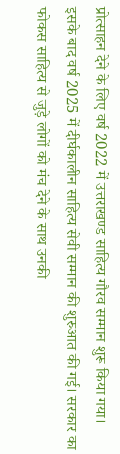प्रोत्साहन देने के लिए वर्ष 2022 में उत्तराखण्ड साहित्य गौरव सम्मान शुरू किया गया। इसके बाद वर्ष 2025 में दीर्घकालीन साहित्य सेवी सम्मान की शुरुआत की गई। सरकार का फोकस साहित्य से जुड़े लोगों को मंच देने के साथ उनकी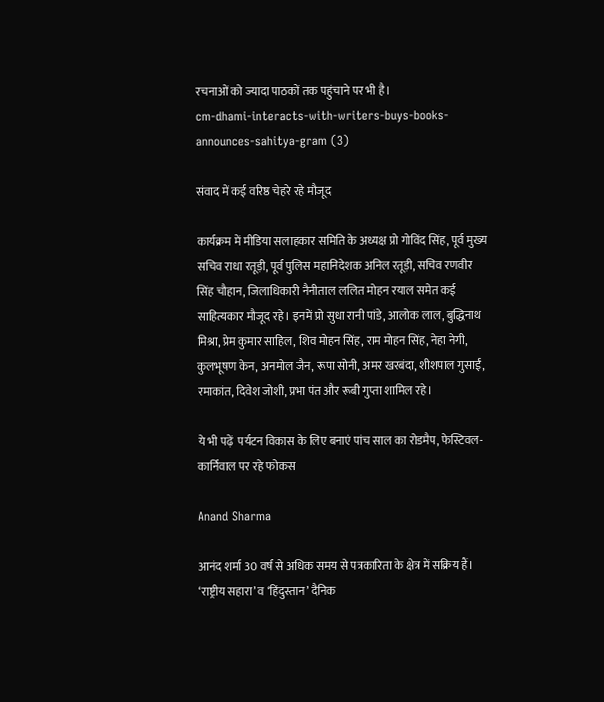रचनाओं को ज्यादा पाठकों तक पहुंचाने पर भी है।
cm-dhami-interacts-with-writers-buys-books-announces-sahitya-gram (3)

संवाद में कई वरिष्ठ चेहरे रहे मौजूद

कार्यक्रम में मीडिया सलाहकार समिति के अध्यक्ष प्रो गोविंद सिंह, पूर्व मुख्य सचिव राधा रतूड़ी, पूर्व पुलिस महानिदेशक अनिल रतूड़ी, सचिव रणवीर सिंह चौहान, जिलाधिकारी नैनीताल ललित मोहन रयाल समेत कई साहित्यकार मौजूद रहे। इनमें प्रो सुधा रानी पांडे, आलोक लाल, बुद्धिनाथ मिश्रा, प्रेम कुमार साहिल, शिव मोहन सिंह, राम मोहन सिंह, नेहा नेगी, कुलभूषण केन, अनमोल जैन, रूपा सोनी, अमर खरबंदा, शीशपाल गुसाईं, रमाकांत, दिवेश जोशी, प्रभा पंत और रूबी गुप्ता शामिल रहे।

ये भी पढ़ें  पर्यटन विकास के लिए बनाएं पांच साल का रोडमैप, फेस्टिवल-कार्निवाल पर रहे फोकस

Anand Sharma

आनंद शर्मा 30 वर्ष से अधिक समय से पत्रकारिता के क्षेत्र में सक्रिय हैं। ‘राष्ट्रीय सहारा’ व ‘हिंदुस्तान’ दैनिक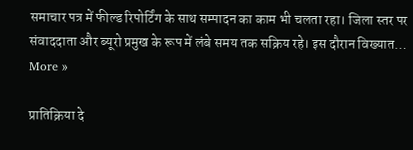समाचार पत्र में फील्ड रिपोर्टिंग के साथ सम्पादन का काम भी चलता रहा। जिला स्तर पर संवाददाता और ब्यूरो प्रमुख के रूप में लंबे समय तक सक्रिय रहे। इस दौरान विख्यात… More »

प्रातिक्रिया दे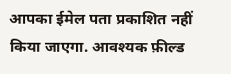आपका ईमेल पता प्रकाशित नहीं किया जाएगा. आवश्यक फ़ील्ड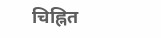चिह्नित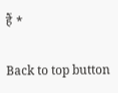हैं *

Back to top button